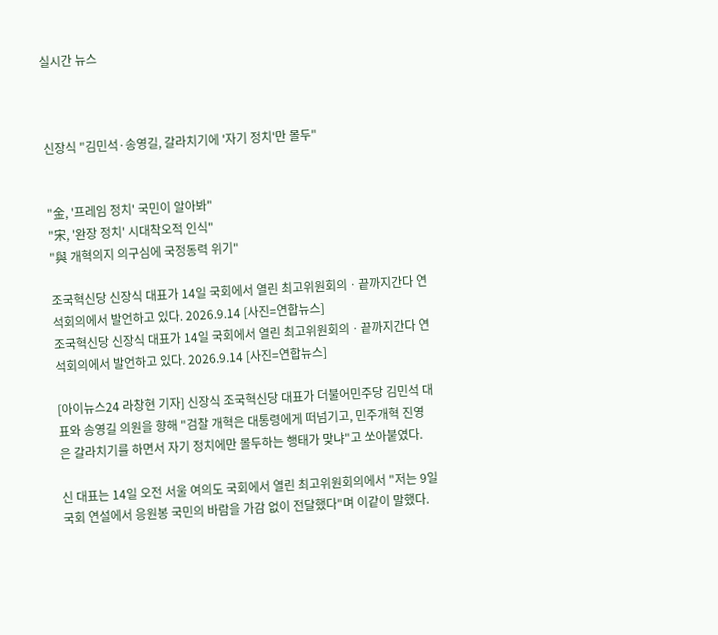실시간 뉴스



신장식 "김민석·송영길, 갈라치기에 '자기 정치'만 몰두"


"金, '프레임 정치' 국민이 알아봐"
"宋, '완장 정치' 시대착오적 인식"
"與 개혁의지 의구심에 국정동력 위기"

조국혁신당 신장식 대표가 14일 국회에서 열린 최고위원회의ㆍ끝까지간다 연석회의에서 발언하고 있다. 2026.9.14 [사진=연합뉴스]
조국혁신당 신장식 대표가 14일 국회에서 열린 최고위원회의ㆍ끝까지간다 연석회의에서 발언하고 있다. 2026.9.14 [사진=연합뉴스]

[아이뉴스24 라창현 기자] 신장식 조국혁신당 대표가 더불어민주당 김민석 대표와 송영길 의원을 향해 "검찰 개혁은 대통령에게 떠넘기고, 민주개혁 진영은 갈라치기를 하면서 자기 정치에만 몰두하는 행태가 맞냐"고 쏘아붙였다.

신 대표는 14일 오전 서울 여의도 국회에서 열린 최고위원회의에서 "저는 9일 국회 연설에서 응원봉 국민의 바람을 가감 없이 전달했다"며 이같이 말했다.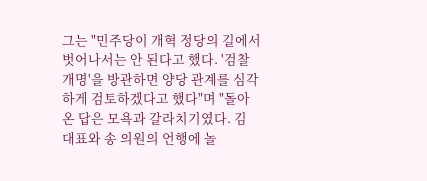그는 "민주당이 개혁 정당의 길에서 벗어나서는 안 된다고 했다. '검찰 개명'을 방관하면 양당 관계를 심각하게 검토하겠다고 했다"며 "돌아온 답은 모욕과 갈라치기였다. 김 대표와 송 의원의 언행에 놀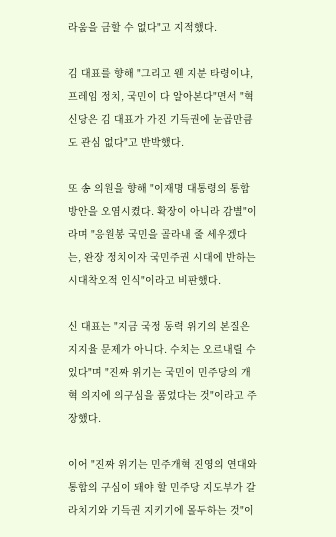라움을 금할 수 없다"고 지적했다.

김 대표를 향해 "그리고 웬 지분 타령이냐, 프레임 정치, 국민이 다 알아본다"면서 "혁신당은 김 대표가 가진 기득권에 눈곱만큼도 관심 없다"고 반박했다.

또 송 의원을 향해 "이재명 대통령의 통합 방안을 오염시켰다. 확장이 아니라 감별"이라며 "응원봉 국민을 골라내 줄 세우겠다는, 완장 정치이자 국민주권 시대에 반하는 시대착오적 인식"이라고 비판했다.

신 대표는 "지금 국정 동력 위기의 본질은 지지율 문제가 아니다. 수치는 오르내릴 수 있다"며 "진짜 위기는 국민이 민주당의 개혁 의지에 의구심을 품었다는 것"이라고 주장했다.

이어 "진짜 위기는 민주개혁 진영의 연대와 통합의 구심이 돼야 할 민주당 지도부가 갈라치기와 기득권 지키기에 몰두하는 것"이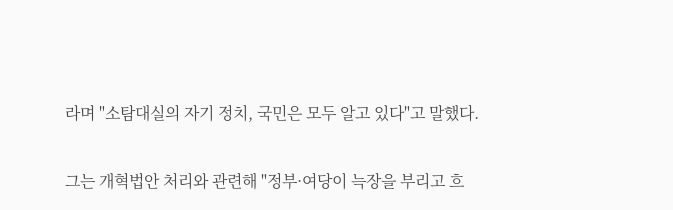라며 "소탐대실의 자기 정치, 국민은 모두 알고 있다"고 말했다.

그는 개혁법안 처리와 관련해 "정부·여당이 늑장을 부리고 흐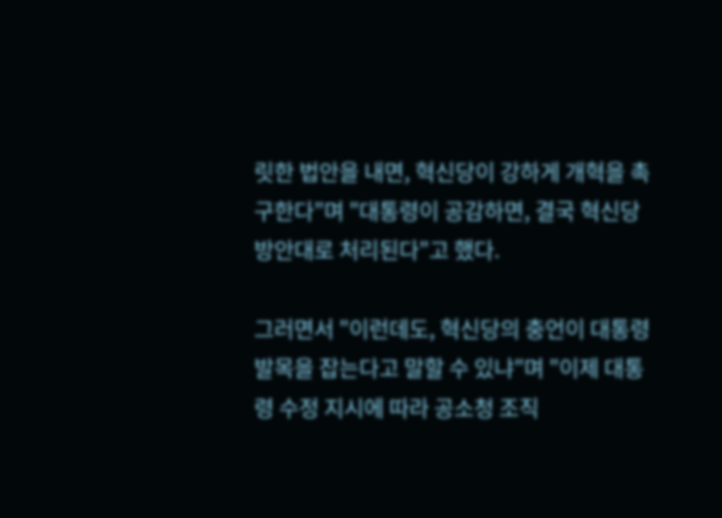릿한 법안을 내면, 혁신당이 강하게 개혁을 촉구한다"며 "대통령이 공감하면, 결국 혁신당 방안대로 처리된다"고 했다.

그러면서 "이런데도, 혁신당의 충언이 대통령 발목을 잡는다고 말할 수 있냐"며 "이제 대통령 수정 지시에 따라 공소청 조직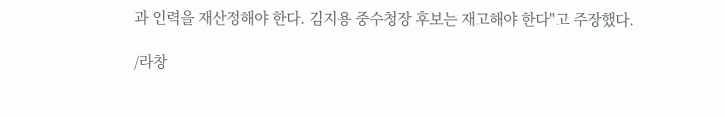과 인력을 재산정해야 한다. 김지용 중수청장 후보는 재고해야 한다"고 주장했다.

/라창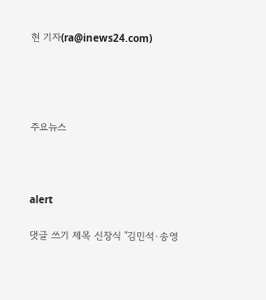현 기자(ra@inews24.com)




주요뉴스



alert

댓글 쓰기 제목 신장식 "김민석·송영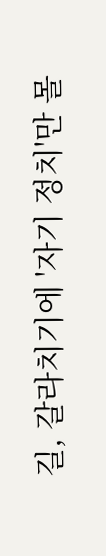길, 갈라치기에 '자기 정치'만 몰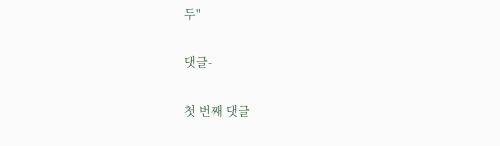두"

댓글-

첫 번째 댓글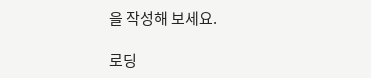을 작성해 보세요.

로딩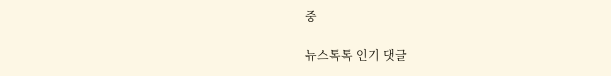중

뉴스톡톡 인기 댓글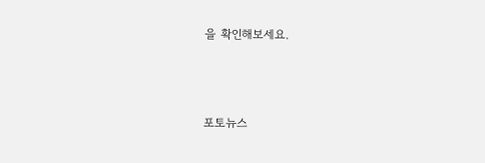을 확인해보세요.



포토뉴스